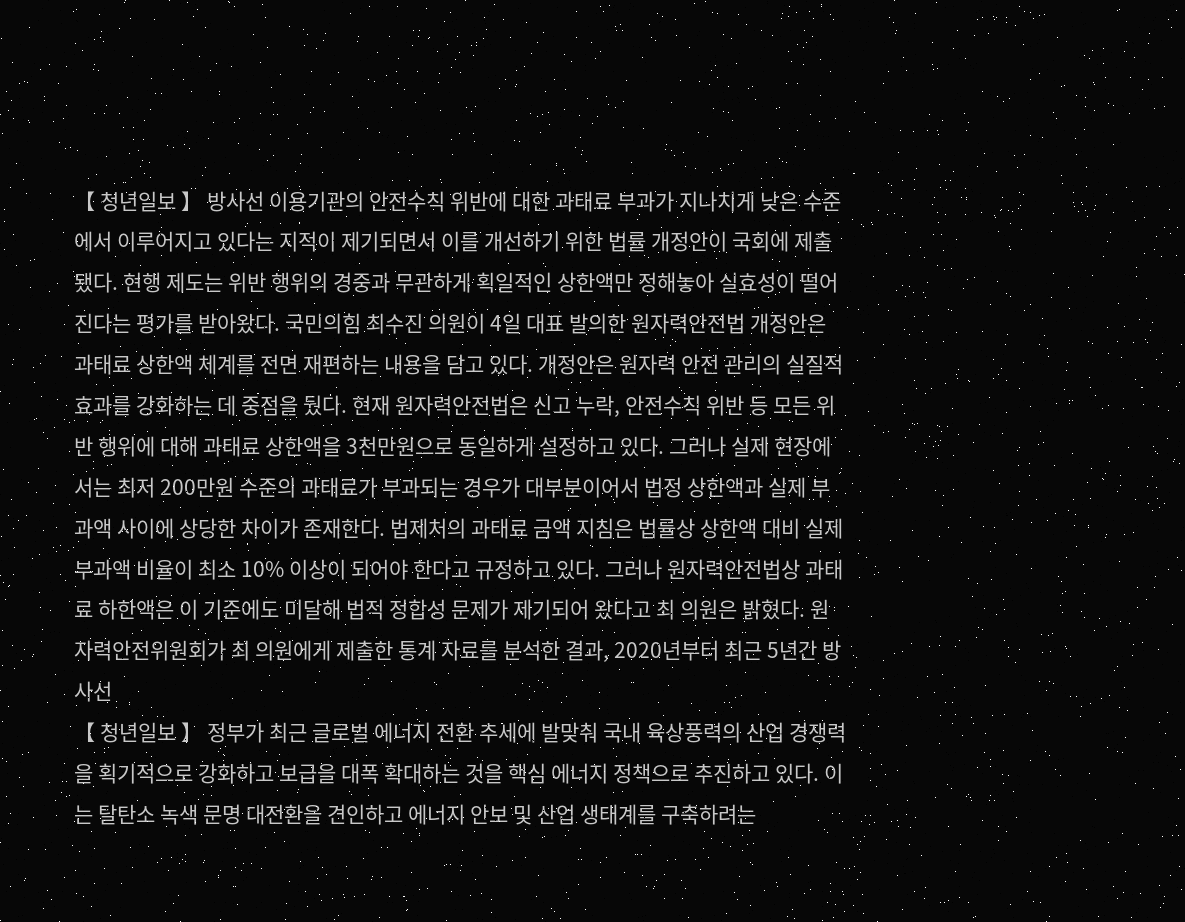【 청년일보 】 방사선 이용기관의 안전수칙 위반에 대한 과태료 부과가 지나치게 낮은 수준에서 이루어지고 있다는 지적이 제기되면서 이를 개선하기 위한 법률 개정안이 국회에 제출됐다. 현행 제도는 위반 행위의 경중과 무관하게 획일적인 상한액만 정해놓아 실효성이 떨어진다는 평가를 받아왔다. 국민의힘 최수진 의원이 4일 대표 발의한 원자력안전법 개정안은 과태료 상한액 체계를 전면 재편하는 내용을 담고 있다. 개정안은 원자력 안전 관리의 실질적 효과를 강화하는 데 중점을 뒀다. 현재 원자력안전법은 신고 누락, 안전수칙 위반 등 모든 위반 행위에 대해 과태료 상한액을 3천만원으로 동일하게 설정하고 있다. 그러나 실제 현장에서는 최저 200만원 수준의 과태료가 부과되는 경우가 대부분이어서 법정 상한액과 실제 부과액 사이에 상당한 차이가 존재한다. 법제처의 과태료 금액 지침은 법률상 상한액 대비 실제 부과액 비율이 최소 10% 이상이 되어야 한다고 규정하고 있다. 그러나 원자력안전법상 과태료 하한액은 이 기준에도 미달해 법적 정합성 문제가 제기되어 왔다고 최 의원은 밝혔다. 원자력안전위원회가 최 의원에게 제출한 통계 자료를 분석한 결과, 2020년부터 최근 5년간 방사선
【 청년일보 】 정부가 최근 글로벌 에너지 전환 추세에 발맞춰 국내 육상풍력의 산업 경쟁력을 획기적으로 강화하고 보급을 대폭 확대하는 것을 핵심 에너지 정책으로 추진하고 있다. 이는 탈탄소 녹색 문명 대전환을 견인하고 에너지 안보 및 산업 생태계를 구축하려는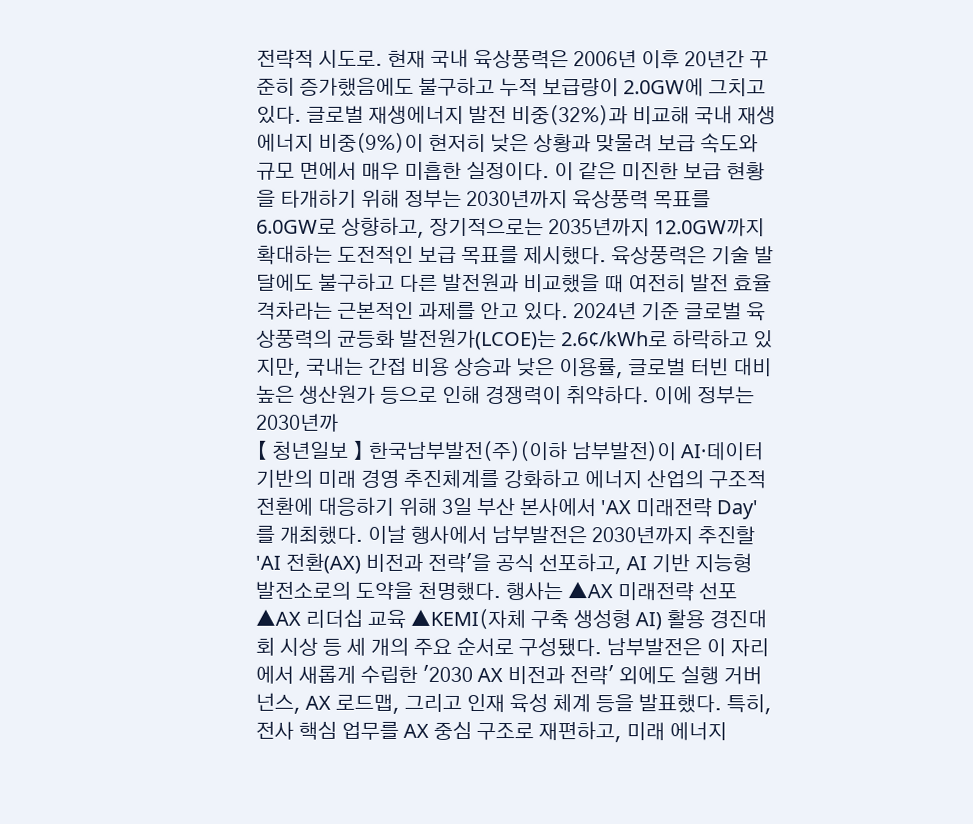전략적 시도로. 현재 국내 육상풍력은 2006년 이후 20년간 꾸준히 증가했음에도 불구하고 누적 보급량이 2.0GW에 그치고 있다. 글로벌 재생에너지 발전 비중(32%)과 비교해 국내 재생에너지 비중(9%)이 현저히 낮은 상황과 맞물려 보급 속도와 규모 면에서 매우 미흡한 실정이다. 이 같은 미진한 보급 현황을 타개하기 위해 정부는 2030년까지 육상풍력 목표를 6.0GW로 상향하고, 장기적으로는 2035년까지 12.0GW까지 확대하는 도전적인 보급 목표를 제시했다. 육상풍력은 기술 발달에도 불구하고 다른 발전원과 비교했을 때 여전히 발전 효율 격차라는 근본적인 과제를 안고 있다. 2024년 기준 글로벌 육상풍력의 균등화 발전원가(LCOE)는 2.6¢/kWh로 하락하고 있지만, 국내는 간접 비용 상승과 낮은 이용률, 글로벌 터빈 대비 높은 생산원가 등으로 인해 경쟁력이 취약하다. 이에 정부는 2030년까
【 청년일보 】 한국남부발전(주)(이하 남부발전)이 AI·데이터 기반의 미래 경영 추진체계를 강화하고 에너지 산업의 구조적 전환에 대응하기 위해 3일 부산 본사에서 'AX 미래전략 Day'를 개최했다. 이날 행사에서 남부발전은 2030년까지 추진할 'AI 전환(AX) 비전과 전략'을 공식 선포하고, AI 기반 지능형 발전소로의 도약을 천명했다. 행사는 ▲AX 미래전략 선포 ▲AX 리더십 교육 ▲KEMI(자체 구축 생성형 AI) 활용 경진대회 시상 등 세 개의 주요 순서로 구성됐다. 남부발전은 이 자리에서 새롭게 수립한 '2030 AX 비전과 전략' 외에도 실행 거버넌스, AX 로드맵, 그리고 인재 육성 체계 등을 발표했다. 특히, 전사 핵심 업무를 AX 중심 구조로 재편하고, 미래 에너지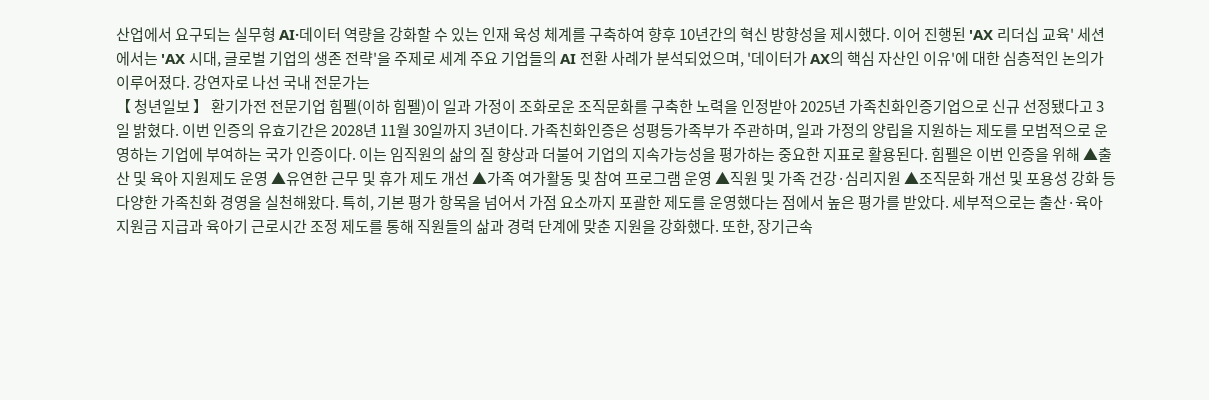산업에서 요구되는 실무형 AI·데이터 역량을 강화할 수 있는 인재 육성 체계를 구축하여 향후 10년간의 혁신 방향성을 제시했다. 이어 진행된 'AX 리더십 교육' 세션에서는 'AX 시대, 글로벌 기업의 생존 전략'을 주제로 세계 주요 기업들의 AI 전환 사례가 분석되었으며, '데이터가 AX의 핵심 자산인 이유'에 대한 심층적인 논의가 이루어졌다. 강연자로 나선 국내 전문가는
【 청년일보 】 환기가전 전문기업 힘펠(이하 힘펠)이 일과 가정이 조화로운 조직문화를 구축한 노력을 인정받아 2025년 가족친화인증기업으로 신규 선정됐다고 3일 밝혔다. 이번 인증의 유효기간은 2028년 11월 30일까지 3년이다. 가족친화인증은 성평등가족부가 주관하며, 일과 가정의 양립을 지원하는 제도를 모범적으로 운영하는 기업에 부여하는 국가 인증이다. 이는 임직원의 삶의 질 향상과 더불어 기업의 지속가능성을 평가하는 중요한 지표로 활용된다. 힘펠은 이번 인증을 위해 ▲출산 및 육아 지원제도 운영 ▲유연한 근무 및 휴가 제도 개선 ▲가족 여가활동 및 참여 프로그램 운영 ▲직원 및 가족 건강·심리지원 ▲조직문화 개선 및 포용성 강화 등 다양한 가족친화 경영을 실천해왔다. 특히, 기본 평가 항목을 넘어서 가점 요소까지 포괄한 제도를 운영했다는 점에서 높은 평가를 받았다. 세부적으로는 출산·육아 지원금 지급과 육아기 근로시간 조정 제도를 통해 직원들의 삶과 경력 단계에 맞춘 지원을 강화했다. 또한, 장기근속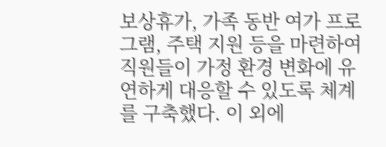보상휴가, 가족 동반 여가 프로그램, 주택 지원 등을 마련하여 직원들이 가정 환경 변화에 유연하게 대응할 수 있도록 체계를 구축했다. 이 외에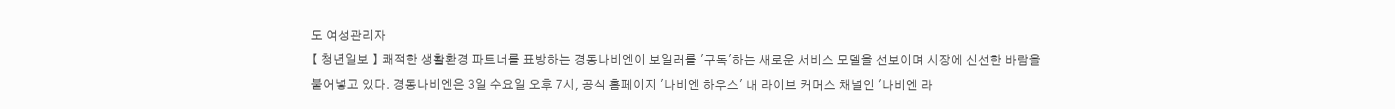도 여성관리자
【 청년일보 】 쾌적한 생활환경 파트너를 표방하는 경동나비엔이 보일러를 '구독'하는 새로운 서비스 모델을 선보이며 시장에 신선한 바람을 불어넣고 있다. 경동나비엔은 3일 수요일 오후 7시, 공식 홈페이지 '나비엔 하우스' 내 라이브 커머스 채널인 '나비엔 라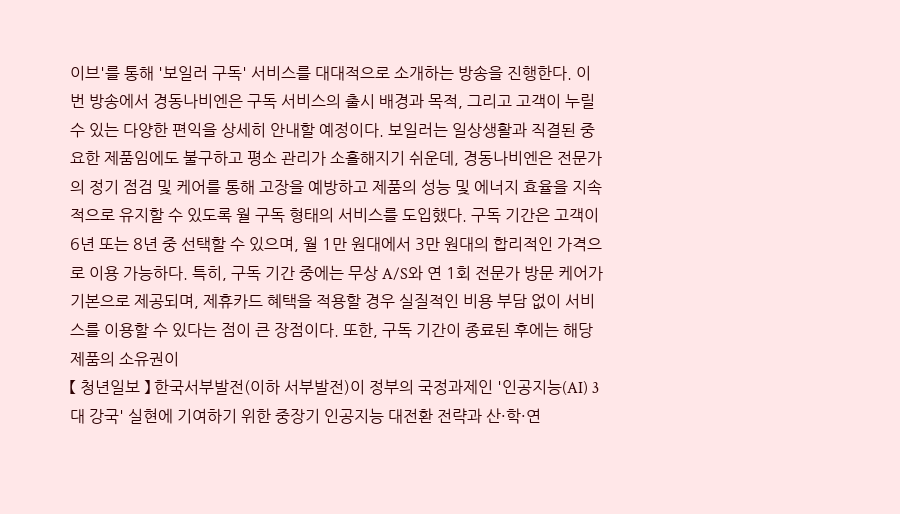이브'를 통해 '보일러 구독' 서비스를 대대적으로 소개하는 방송을 진행한다. 이번 방송에서 경동나비엔은 구독 서비스의 출시 배경과 목적, 그리고 고객이 누릴 수 있는 다양한 편익을 상세히 안내할 예정이다. 보일러는 일상생활과 직결된 중요한 제품임에도 불구하고 평소 관리가 소홀해지기 쉬운데, 경동나비엔은 전문가의 정기 점검 및 케어를 통해 고장을 예방하고 제품의 성능 및 에너지 효율을 지속적으로 유지할 수 있도록 월 구독 형태의 서비스를 도입했다. 구독 기간은 고객이 6년 또는 8년 중 선택할 수 있으며, 월 1만 원대에서 3만 원대의 합리적인 가격으로 이용 가능하다. 특히, 구독 기간 중에는 무상 A/S와 연 1회 전문가 방문 케어가 기본으로 제공되며, 제휴카드 혜택을 적용할 경우 실질적인 비용 부담 없이 서비스를 이용할 수 있다는 점이 큰 장점이다. 또한, 구독 기간이 종료된 후에는 해당 제품의 소유권이
【 청년일보 】 한국서부발전(이하 서부발전)이 정부의 국정과제인 '인공지능(AI) 3대 강국' 실현에 기여하기 위한 중장기 인공지능 대전환 전략과 산·학·연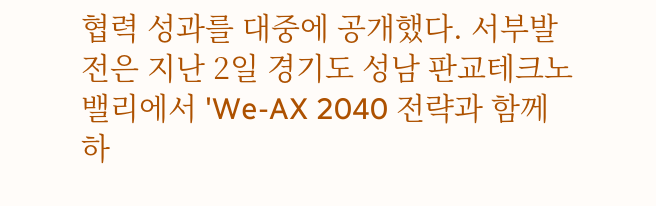협력 성과를 대중에 공개했다. 서부발전은 지난 2일 경기도 성남 판교테크노밸리에서 'We-AX 2040 전략과 함께하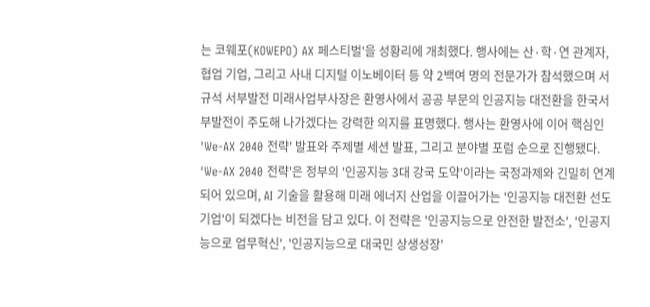는 코웨포(KOWEPO) AX 페스티벌'을 성황리에 개최했다. 행사에는 산·학·연 관계자, 협업 기업, 그리고 사내 디지털 이노베이터 등 약 2백여 명의 전문가가 참석했으며 서규석 서부발전 미래사업부사장은 환영사에서 공공 부문의 인공지능 대전환을 한국서부발전이 주도해 나가겠다는 강력한 의지를 표명했다. 행사는 환영사에 이어 핵심인 'We-AX 2040 전략' 발표와 주제별 세션 발표, 그리고 분야별 포럼 순으로 진행됐다. 'We-AX 2040 전략'은 정부의 '인공지능 3대 강국 도약'이라는 국정과제와 긴밀히 연계되어 있으며, AI 기술을 활용해 미래 에너지 산업을 이끌어가는 '인공지능 대전환 선도 기업'이 되겠다는 비전을 담고 있다. 이 전략은 '인공지능으로 안전한 발전소', '인공지능으로 업무혁신', '인공지능으로 대국민 상생성장'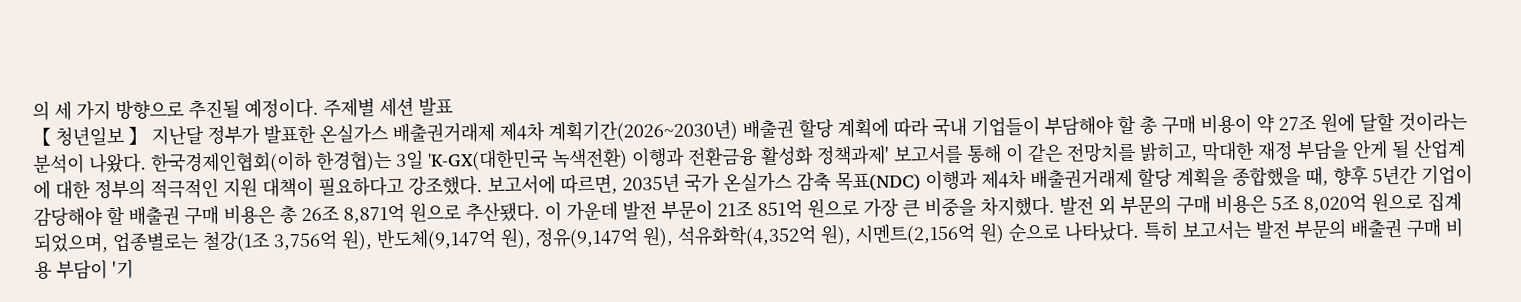의 세 가지 방향으로 추진될 예정이다. 주제별 세션 발표
【 청년일보 】 지난달 정부가 발표한 온실가스 배출권거래제 제4차 계획기간(2026~2030년) 배출권 할당 계획에 따라 국내 기업들이 부담해야 할 총 구매 비용이 약 27조 원에 달할 것이라는 분석이 나왔다. 한국경제인협회(이하 한경협)는 3일 'K-GX(대한민국 녹색전환) 이행과 전환금융 활성화 정책과제' 보고서를 통해 이 같은 전망치를 밝히고, 막대한 재정 부담을 안게 될 산업계에 대한 정부의 적극적인 지원 대책이 필요하다고 강조했다. 보고서에 따르면, 2035년 국가 온실가스 감축 목표(NDC) 이행과 제4차 배출권거래제 할당 계획을 종합했을 때, 향후 5년간 기업이 감당해야 할 배출권 구매 비용은 총 26조 8,871억 원으로 추산됐다. 이 가운데 발전 부문이 21조 851억 원으로 가장 큰 비중을 차지했다. 발전 외 부문의 구매 비용은 5조 8,020억 원으로 집계되었으며, 업종별로는 철강(1조 3,756억 원), 반도체(9,147억 원), 정유(9,147억 원), 석유화학(4,352억 원), 시멘트(2,156억 원) 순으로 나타났다. 특히 보고서는 발전 부문의 배출권 구매 비용 부담이 '기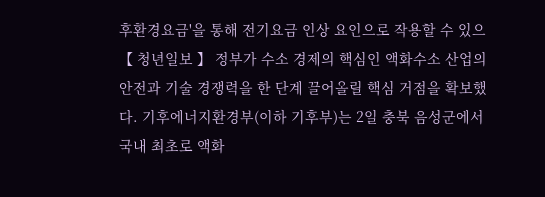후환경요금'을 통해 전기요금 인상 요인으로 작용할 수 있으
【 청년일보 】 정부가 수소 경제의 핵심인 액화수소 산업의 안전과 기술 경쟁력을 한 단계 끌어올릴 핵심 거점을 확보했다. 기후에너지환경부(이하 기후부)는 2일 충북 음성군에서 국내 최초로 액화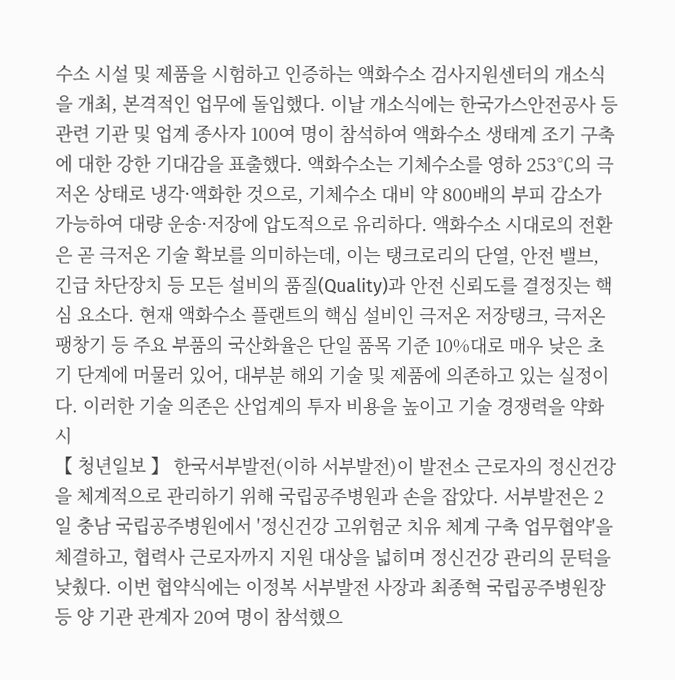수소 시설 및 제품을 시험하고 인증하는 액화수소 검사지원센터의 개소식을 개최, 본격적인 업무에 돌입했다. 이날 개소식에는 한국가스안전공사 등 관련 기관 및 업계 종사자 100여 명이 참석하여 액화수소 생태계 조기 구축에 대한 강한 기대감을 표출했다. 액화수소는 기체수소를 영하 253℃의 극저온 상태로 냉각·액화한 것으로, 기체수소 대비 약 800배의 부피 감소가 가능하여 대량 운송·저장에 압도적으로 유리하다. 액화수소 시대로의 전환은 곧 극저온 기술 확보를 의미하는데, 이는 탱크로리의 단열, 안전 밸브, 긴급 차단장치 등 모든 설비의 품질(Quality)과 안전 신뢰도를 결정짓는 핵심 요소다. 현재 액화수소 플랜트의 핵심 설비인 극저온 저장탱크, 극저온 팽창기 등 주요 부품의 국산화율은 단일 품목 기준 10%대로 매우 낮은 초기 단계에 머물러 있어, 대부분 해외 기술 및 제품에 의존하고 있는 실정이다. 이러한 기술 의존은 산업계의 투자 비용을 높이고 기술 경쟁력을 약화시
【 청년일보 】 한국서부발전(이하 서부발전)이 발전소 근로자의 정신건강을 체계적으로 관리하기 위해 국립공주병원과 손을 잡았다. 서부발전은 2일 충남 국립공주병원에서 '정신건강 고위험군 치유 체계 구축 업무협약'을 체결하고, 협력사 근로자까지 지원 대상을 넓히며 정신건강 관리의 문턱을 낮췄다. 이번 협약식에는 이정복 서부발전 사장과 최종혁 국립공주병원장 등 양 기관 관계자 20여 명이 참석했으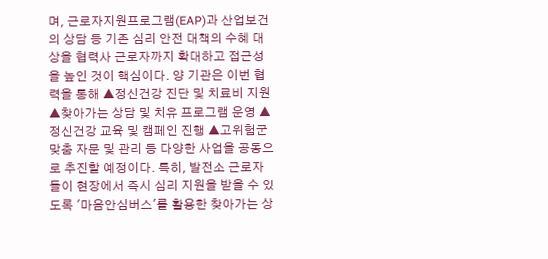며, 근로자지원프로그램(EAP)과 산업보건의 상담 등 기존 심리 안전 대책의 수혜 대상을 협력사 근로자까지 확대하고 접근성을 높인 것이 핵심이다. 양 기관은 이번 협력을 통해 ▲정신건강 진단 및 치료비 지원 ▲찾아가는 상담 및 치유 프로그램 운영 ▲정신건강 교육 및 캠페인 진행 ▲고위험군 맞춤 자문 및 관리 등 다양한 사업을 공동으로 추진할 예정이다. 특히, 발전소 근로자들이 현장에서 즉시 심리 지원을 받을 수 있도록 '마음안심버스'를 활용한 찾아가는 상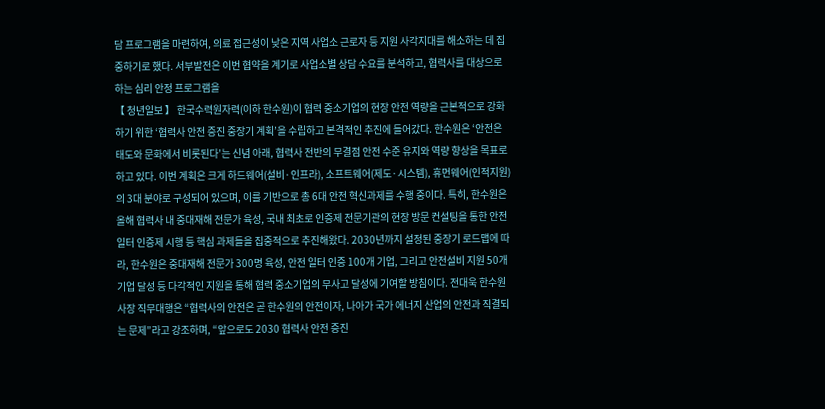담 프로그램을 마련하여, 의료 접근성이 낮은 지역 사업소 근로자 등 지원 사각지대를 해소하는 데 집중하기로 했다. 서부발전은 이번 협약을 계기로 사업소별 상담 수요를 분석하고, 협력사를 대상으로 하는 심리 안정 프로그램을
【 청년일보 】 한국수력원자력(이하 한수원)이 협력 중소기업의 현장 안전 역량을 근본적으로 강화하기 위한 ‘협력사 안전 증진 중장기 계획’을 수립하고 본격적인 추진에 들어갔다. 한수원은 ‘안전은 태도와 문화에서 비롯된다’는 신념 아래, 협력사 전반의 무결점 안전 수준 유지와 역량 향상을 목표로 하고 있다. 이번 계획은 크게 하드웨어(설비·인프라), 소프트웨어(제도·시스템), 휴먼웨어(인적지원)의 3대 분야로 구성되어 있으며, 이를 기반으로 총 6대 안전 혁신과제를 수행 중이다. 특히, 한수원은 올해 협력사 내 중대재해 전문가 육성, 국내 최초로 인증제 전문기관의 현장 방문 컨설팅을 통한 안전 일터 인증제 시행 등 핵심 과제들을 집중적으로 추진해왔다. 2030년까지 설정된 중장기 로드맵에 따라, 한수원은 중대재해 전문가 300명 육성, 안전 일터 인증 100개 기업, 그리고 안전설비 지원 50개 기업 달성 등 다각적인 지원을 통해 협력 중소기업의 무사고 달성에 기여할 방침이다. 전대욱 한수원 사장 직무대행은 “협력사의 안전은 곧 한수원의 안전이자, 나아가 국가 에너지 산업의 안전과 직결되는 문제”라고 강조하며, “앞으로도 2030 협력사 안전 증진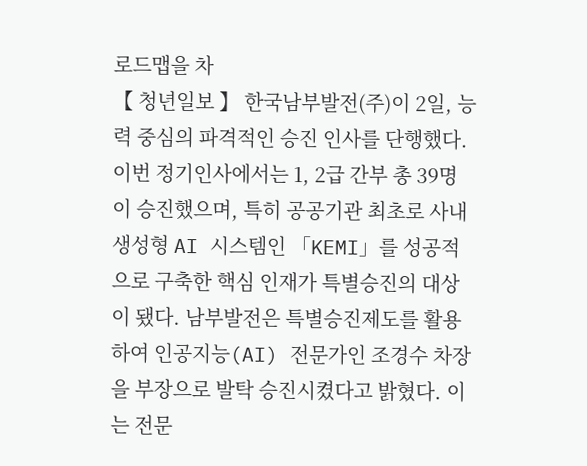로드맵을 차
【 청년일보 】 한국남부발전(주)이 2일, 능력 중심의 파격적인 승진 인사를 단행했다. 이번 정기인사에서는 1, 2급 간부 총 39명이 승진했으며, 특히 공공기관 최초로 사내 생성형 AI 시스템인 「KEMI」를 성공적으로 구축한 핵심 인재가 특별승진의 대상이 됐다. 남부발전은 특별승진제도를 활용하여 인공지능(AI) 전문가인 조경수 차장을 부장으로 발탁 승진시켰다고 밝혔다. 이는 전문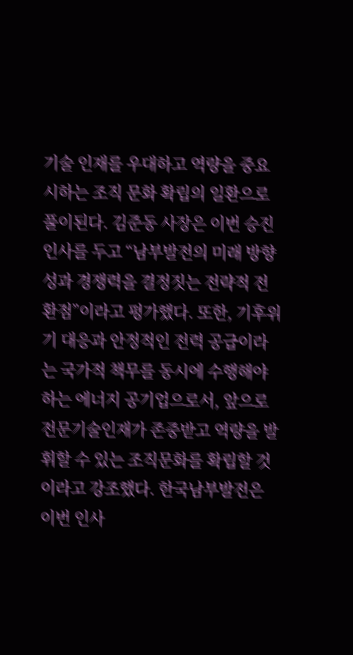기술 인재를 우대하고 역량을 중요시하는 조직 문화 확립의 일환으로 풀이된다. 김준동 사장은 이번 승진 인사를 두고 “남부발전의 미래 방향성과 경쟁력을 결정짓는 전략적 전환점”이라고 평가했다. 또한, 기후위기 대응과 안정적인 전력 공급이라는 국가적 책무를 동시에 수행해야 하는 에너지 공기업으로서, 앞으로 전문기술인재가 존중받고 역량을 발휘할 수 있는 조직문화를 확립할 것이라고 강조했다. 한국남부발전은 이번 인사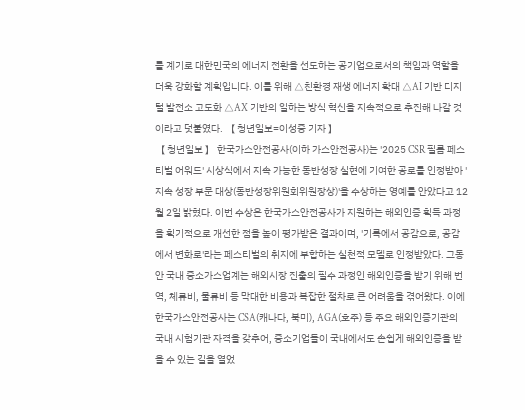를 계기로 대한민국의 에너지 전환을 선도하는 공기업으로서의 책임과 역할을 더욱 강화할 계획입니다. 이를 위해 △친환경 재생 에너지 확대 △AI 기반 디지털 발전소 고도화 △AX 기반의 일하는 방식 혁신을 지속적으로 추진해 나갈 것이라고 덧붙였다. 【 청년일보=이성중 기자 】
【 청년일보 】 한국가스안전공사(이하 가스안전공사)는 '2025 CSR 필름 페스티벌 어워드' 시상식에서 지속 가능한 동반성장 실현에 기여한 공로를 인정받아 '지속 성장 부문 대상(동반성장위원회위원장상)'을 수상하는 영예를 안았다고 12월 2일 밝혔다. 이번 수상은 한국가스안전공사가 지원하는 해외인증 획득 과정을 획기적으로 개선한 점을 높이 평가받은 결과이며, '기록에서 공감으로, 공감에서 변화로'라는 페스티벌의 취지에 부합하는 실천적 모델로 인정받았다. 그동안 국내 중소가스업계는 해외시장 진출의 필수 과정인 해외인증을 받기 위해 번역, 체류비, 물류비 등 막대한 비용과 복잡한 절차로 큰 어려움을 겪어왔다. 이에 한국가스안전공사는 CSA(캐나다, 북미), AGA(호주) 등 주요 해외인증기관의 국내 시험기관 자격을 갖추어, 중소기업들이 국내에서도 손쉽게 해외인증을 받을 수 있는 길을 열었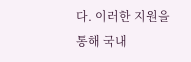다. 이러한 지원을 통해 국내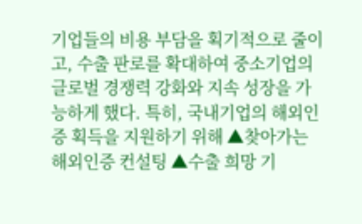기업들의 비용 부담을 획기적으로 줄이고, 수출 판로를 확대하여 중소기업의 글로벌 경쟁력 강화와 지속 성장을 가능하게 했다. 특히, 국내기업의 해외인증 획득을 지원하기 위해 ▲찾아가는 해외인증 컨설팅 ▲수출 희망 기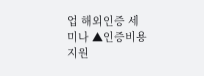업 해외인증 세미나 ▲인증비용 지원